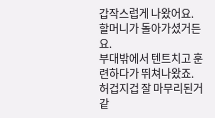갑작스럽게 나왔어요.
할머니가 돌아가셨거든요.
부대밖에서 텐트치고 훈련하다가 뛰쳐나왔죠.
허겁지겁 잘 마무리된거 같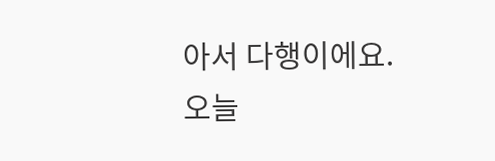아서 다행이에요.
오늘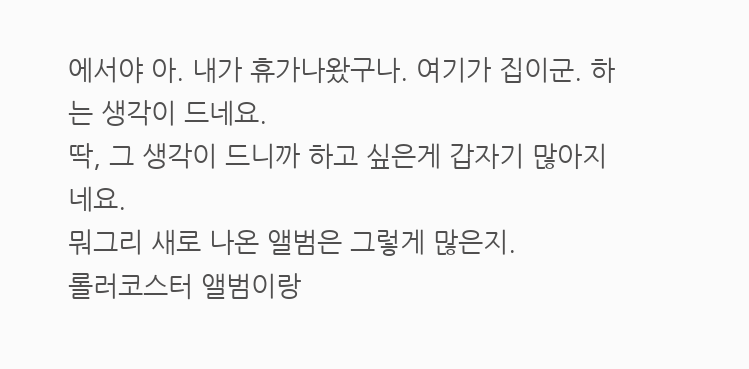에서야 아. 내가 휴가나왔구나. 여기가 집이군. 하는 생각이 드네요.
딱, 그 생각이 드니까 하고 싶은게 갑자기 많아지네요.
뭐그리 새로 나온 앨범은 그렇게 많은지.
롤러코스터 앨범이랑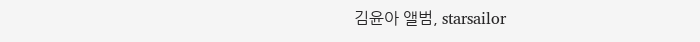김윤아 앨범, starsailor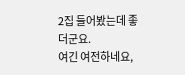2집 들어봤는데 좋더군요.
여긴 여전하네요,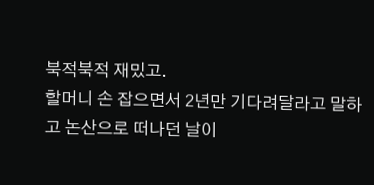북적북적 재밌고.
할머니 손 잡으면서 2년만 기다려달라고 말하고 논산으로 떠나던 날이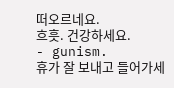떠오르네요.
흐흣. 건강하세요.
- gunism.
휴가 잘 보내고 들어가세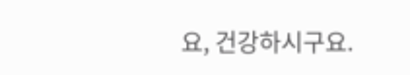요, 건강하시구요.